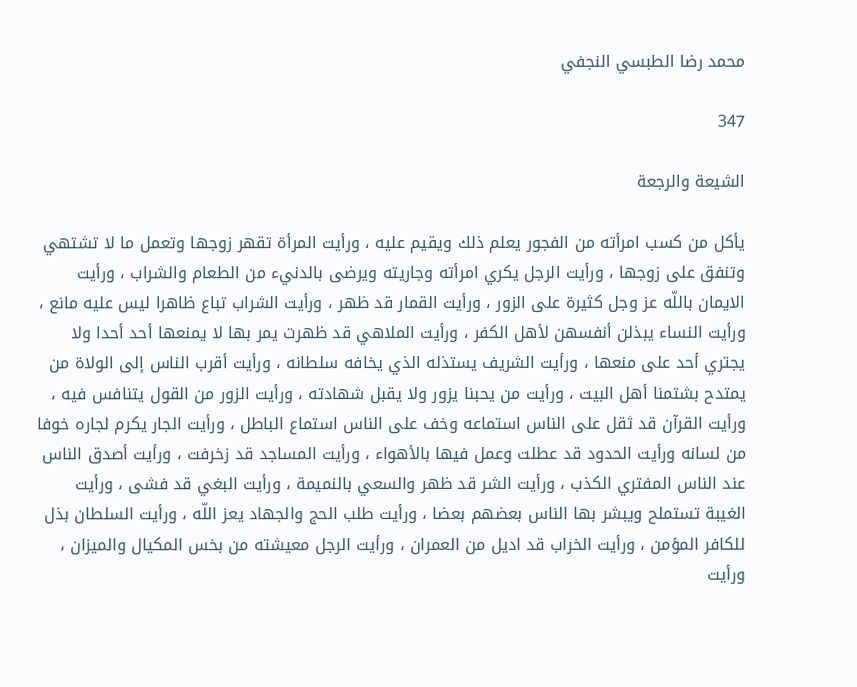محمد رضا الطبسي النجفي

347

الشيعة والرجعة

يأكل من كسب امرأته من الفجور يعلم ذلك ويقيم عليه ، ورأيت المرأة تقهر زوجها وتعمل ما لا تشتهي وتنفق على زوجها ، ورأيت الرجل يكري امرأته وجاريته ويرضى بالدنيء من الطعام والشراب ، ورأيت الايمان باللّه عز وجل كثيرة على الزور ، ورأيت القمار قد ظهر ، ورأيت الشراب تباع ظاهرا ليس عليه مانع ، ورأيت النساء يبذلن أنفسهن لأهل الكفر ، ورأيت الملاهي قد ظهرت يمر بها لا يمنعها أحد أحدا ولا يجتري أحد على منعها ، ورأيت الشريف يستذله الذي يخافه سلطانه ، ورأيت أقرب الناس إلى الولاة من يمتدح بشتمنا أهل البيت ، ورأيت من يحبنا يزور ولا يقبل شهادته ، ورأيت الزور من القول يتنافس فيه ، ورأيت القرآن قد ثقل على الناس استماعه وخف على الناس استماع الباطل ، ورأيت الجار يكرم لجاره خوفا من لسانه ورأيت الحدود قد عطلت وعمل فيها بالأهواء ، ورأيت المساجد قد زخرفت ، ورأيت أصدق الناس عند الناس المفتري الكذب ، ورأيت الشر قد ظهر والسعي بالنميمة ، ورأيت البغي قد فشى ، ورأيت الغيبة تستملح ويبشر بها الناس بعضهم بعضا ، ورأيت طلب الحج والجهاد يعز اللّه ، ورأيت السلطان بذل للكافر المؤمن ، ورأيت الخراب قد اديل من العمران ، ورأيت الرجل معيشته من بخس المكيال والميزان ، ورأيت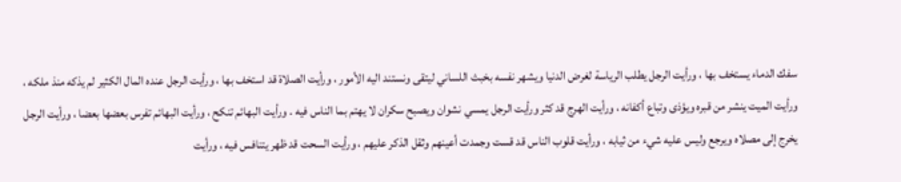سفك الدماء يستخف بها ، ورأيت الرجل يطلب الرياسة لغرض الدنيا ويشهر نفسه بخبث اللساني ليتقى ونستند اليه الأمور ، ورأيت الصلاة قد استخف بها ، ورأيت الرجل عنده المال الكثير لم يذكه منذ ملكه ، ورأيت الميت ينشر من قبره ويؤذى وتباع أكفانه ، ورأيت الهرج قد كثر ورأيت الرجل يمسي نشوان ويصبح سكران لا يهتم بما الناس فيه . ورأيت البهائم تنكح ، ورأيت البهائم تفرس بعضها بعضا ، ورأيت الرجل يخرج إلى مصلاه ويرجع وليس عليه شيء من ثيابه ، ورأيت قلوب الناس قد قست وجمدت أعينهم وثقل الذكر عليهم ، ورأيت السحت قد ظهر يتنافس فيه ، ورأيت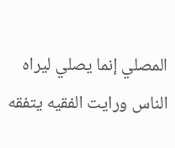المصلي إنما يصلي ليراه الناس ورايت الفقيه يتفقه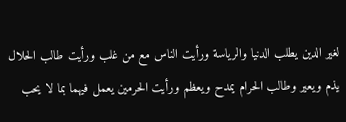لغير الدين يطلب الدنيا والرياسة ورأيت الناس مع من غلب ورأيت طالب الحلال يذم ويعير وطالب الحرام يمدح ويعظم ورأيت الحرمين يعمل فيهما بما لا يحب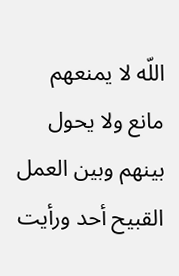اللّه لا يمنعهم مانع ولا يحول بينهم وبين العمل القبيح أحد ورأيت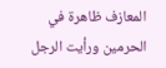المعازف ظاهرة في الحرمين ورأيت الرجل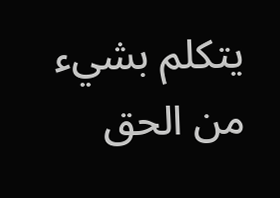يتكلم بشيء من الحق